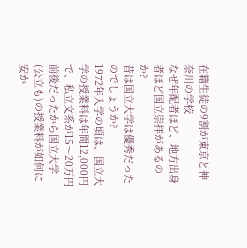在籍生徒の9割が東京と神奈川の学校
なぜ年配者ほど、地方出身者ほど国立崇拝があるのか?
昔は国立大学は優秀だったのでしょうか?
1972年入学の頃は、国立大学の授業料は年間12,000円で、私立文系が15〜20万円前後だったから国立大学(公立も)の授業料が如何に安か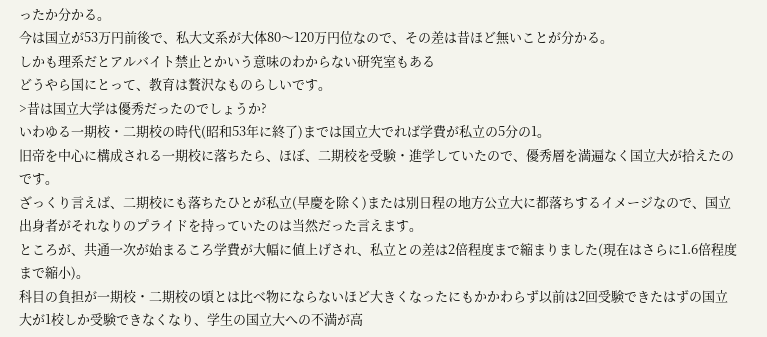ったか分かる。
今は国立が53万円前後で、私大文系が大体80〜120万円位なので、その差は昔ほど無いことが分かる。
しかも理系だとアルバイト禁止とかいう意味のわからない研究室もある
どうやら国にとって、教育は贅沢なものらしいです。
>昔は国立大学は優秀だったのでしょうか?
いわゆる一期校・二期校の時代(昭和53年に終了)までは国立大でれば学費が私立の5分の1。
旧帝を中心に構成される一期校に落ちたら、ほぼ、二期校を受験・進学していたので、優秀層を満遍なく国立大が拾えたのです。
ざっくり言えば、二期校にも落ちたひとが私立(早慶を除く)または別日程の地方公立大に都落ちするイメージなので、国立出身者がそれなりのプライドを持っていたのは当然だった言えます。
ところが、共通一次が始まるころ学費が大幅に値上げされ、私立との差は2倍程度まで縮まりました(現在はさらに1.6倍程度まで縮小)。
科目の負担が一期校・二期校の頃とは比べ物にならないほど大きくなったにもかかわらず以前は2回受験できたはずの国立大が1校しか受験できなくなり、学生の国立大への不満が高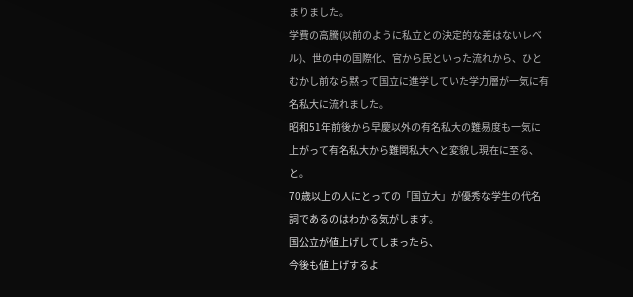まりました。
学費の高騰(以前のように私立との決定的な差はないレベル)、世の中の国際化、官から民といった流れから、ひとむかし前なら黙って国立に進学していた学力層が一気に有名私大に流れました。
昭和51年前後から早慶以外の有名私大の難易度も一気に上がって有名私大から難関私大へと変貌し現在に至る、と。
70歳以上の人にとっての「国立大」が優秀な学生の代名詞であるのはわかる気がします。
国公立が値上げしてしまったら、
今後も値上げするよ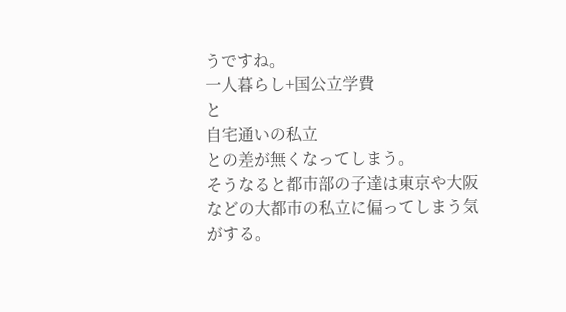うですね。
一人暮らし+国公立学費
と
自宅通いの私立
との差が無くなってしまう。
そうなると都市部の子達は東京や大阪などの大都市の私立に偏ってしまう気がする。